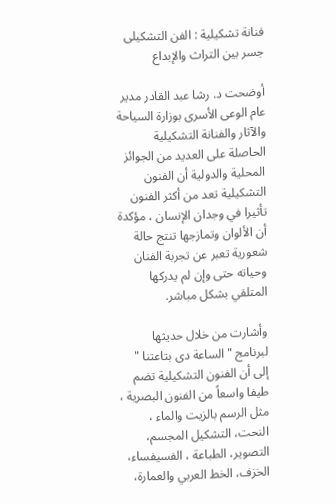فنانة تشكيلية : الفن التشكيلى جسر بين التراث والإبداع

أوضحت د. رشا عبد القادر مدير عام الوعى الأسرى بوزارة السياحة والآثار والفنانة التشكيلية الحاصلة على العديد من الجوائز المحلية والدولية أن الفنون التشكيلية تعد من أكثر الفنون تأثيرا في وجدان الإنسان ، مؤكدة أن الألوان وتمازجها تنتج حالة شعورية تعبر عن تجربة الفنان وحياته حتى وإن لم يدركها المتلقي بشكل مباشر.

وأشارت من خلال حديثها لبرنامج " الساعة دى بتاعتنا " إلى أن الفنون التشكيلية تضم طيفا واسعاً من الفنون البصرية ، مثل الرسم بالزيت والماء ، النحت، التشكيل المجسم، التصوير، الطباعة ، الفسيفساء، الخزف، الخط العربي والعمارة،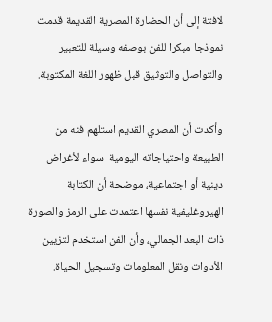لافتة إلى أن الحضارة المصرية القديمة قدمت نموذجا مبكرا للفن بوصفه وسيلة للتعبير والتواصل والتوثيق قبل ظهور اللغة المكتوبة.

وأكدت أن المصري القديم استلهم فنه من الطبيعة واحتياجاته اليومية  سواء لأغراض دينية أو اجتماعية، موضحة أن الكتابة الهيروغليفية نفسها اعتمدت على الرمز والصورة ذات البعد الجمالي، وأن الفن استخدم لتزيين الأدوات ونقل المعلومات وتسجيل الحياة.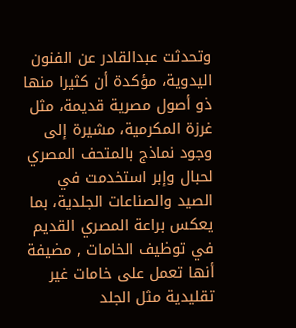وتحدثت عبدالقادر عن الفنون اليدوية، مؤكدة أن كثيرا منها ذو أصول مصرية قديمة، مثل غرزة المكرمية، مشيرة إلى وجود نماذج بالمتحف المصري لحبال وإبر استخدمت في الصيد والصناعات الجلدية، بما يعكس براعة المصري القديم في توظيف الخامات , مضيفة أنها تعمل على خامات غير تقليدية مثل الجلد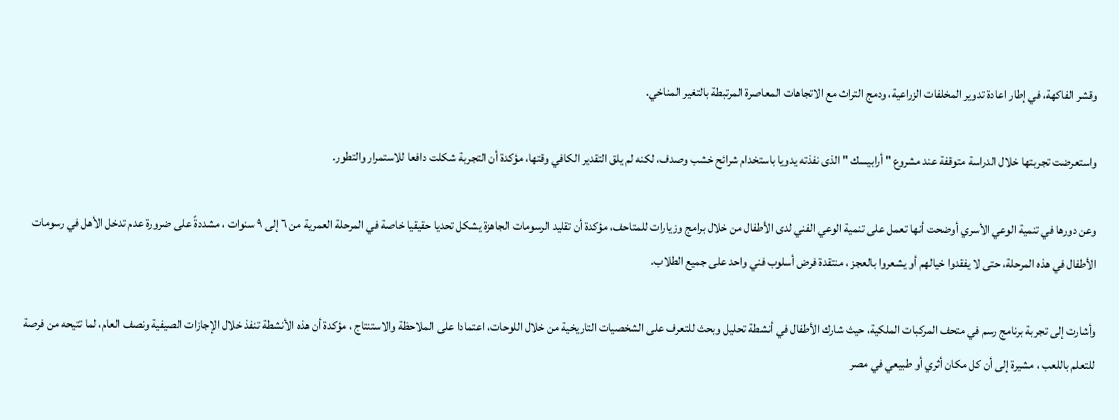وقشر الفاكهة، في إطار اعادة تدوير المخلفات الزراعية، ودمج التراث مع الاتجاهات المعاصرة المرتبطة بالتغير المناخي.

واستعرضت تجربتها خلال الدراسة متوقفة عند مشروع " أرابيسك " الذى نفذته يدويا باستخدام شرائح خشب وصدف، لكنه لم يلق التقدير الكافي وقتها، مؤكدة أن التجربة شكلت دافعا للاستمرار والتطور.

وعن دورها في تنمية الوعي الأسري أوضحت أنها تعمل على تنمية الوعي الفني لدى الأطفال من خلال برامج وزيارات للمتاحف، مؤكدة أن تقليد الرسومات الجاهزة يشكل تحديا حقيقيا خاصة في المرحلة العمرية من ٦ إلى ٩ سنوات ، مشددةً على ضرورة عدم تدخل الأهل في رسومات الأطفال في هذه المرحلة، حتى لا يفقدوا خيالهم أو يشعروا بالعجز ، منتقدة فرض أسلوب فني واحد على جميع الطلاب.

وأشارت إلى تجربة برنامج رسم في متحف المركبات الملكية، حيث شارك الأطفال في أنشطة تحليل وبحث للتعرف على الشخصيات التاريخية من خلال اللوحات، اعتمادا على الملاحظة والاستنتاج ، مؤكدة أن هذه الأنشطة تنفذ خلال الإجازات الصيفية ونصف العام، لما تتيحه من فرصة للتعلم باللعب ، مشيرة إلى أن كل مكان أثري أو طبيعي في مصر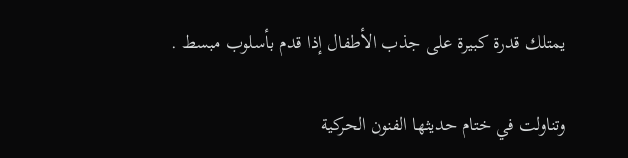يمتلك قدرة كبيرة على جذب الأطفال إذا قدم بأسلوب مبسط .

وتناولت في ختام حديثها الفنون الحركية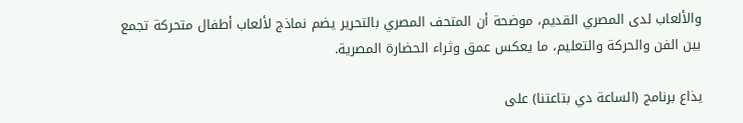والألعاب لدى المصري القديم، موضحة أن المتحف المصري بالتحرير يضم نماذج لألعاب أطفال متحركة تجمع بين الفن والحركة والتعليم، ما يعكس عمق وثراء الحضارة المصرية.

يذاع برنامج (الساعة دي بتاعتنا) على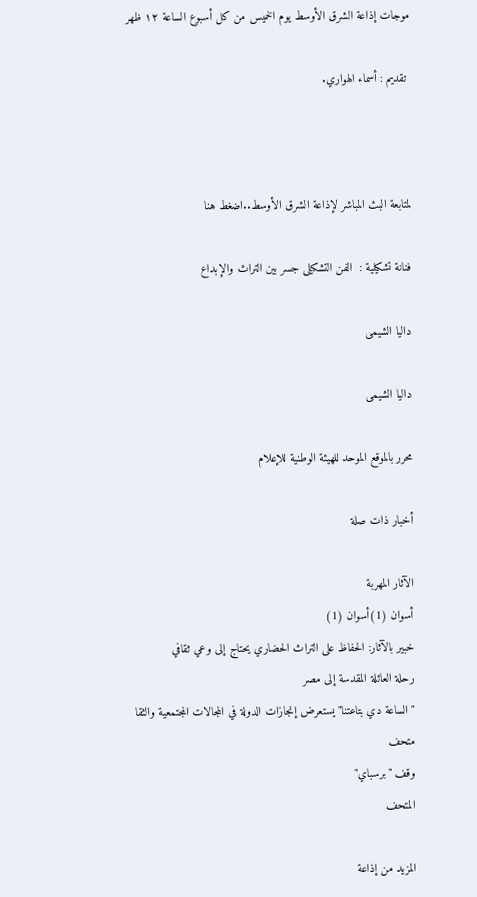موجات إذاعة الشرق الأوسط يوم الخميس من كل أسبوع الساعة ١٢ ظهر

 تقديم : أسماء الهواري.



لمتابعة البث المباشر لإذاعة الشرق الأوسط..اضغط هنا

فنانة تشكيلية :  الفن التشكيلى جسر بين التراث والإبداع

داليا الشيمى

داليا الشيمى

محرر بالموقع الموحد للهيئة الوطنية للإعلام

أخبار ذات صلة

الآثار المهربة
أسوان (1)أسوان (1)
خبير بالآثار: الحفاظ على التراث الحضاري يحتاج إلى وعي ثقافي
رحلة العائلة المقدسة إلى مصر
"الساعة دي بتاعتنا" يستعرض إنجازات الدولة في المجالات المجتمعية والثقا
متحف
وقف "برسباي"
المتحف

المزيد من إذاعة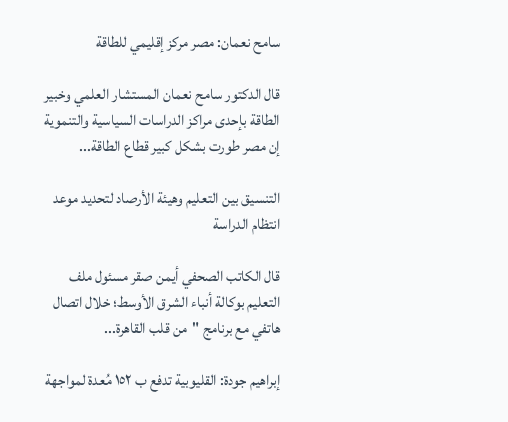سامح نعمان: مصر مركز إقليمي للطاقة

قال الدكتور سامح نعمان المستشار العلمي وخبير الطاقة بإحدى مراكز الدراسات السياسية والتنموية إن مصر طورت بشكل كبير قطاع الطاقة...

التنسيق بين التعليم وهيئة الأرصاد لتحديد موعد انتظام الدراسة

قال الكاتب الصحفي أيمن صقر مسئول ملف التعليم بوكالة أنباء الشرق الأوسط؛ خلال اتصال هاتفي مع برنامج "من قلب القاهرة...

إبراهيم جودة: القليوبية تدفع ب ١٥٢ مُعدة لمواجهة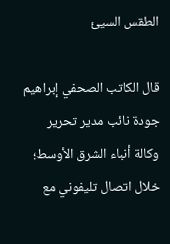الطقس السيئ

قال الكاتب الصحفي إبراهيم جودة نائب مدير تحرير وكالة أنباء الشرق الأوسط؛ خلال اتصال تليفوني مع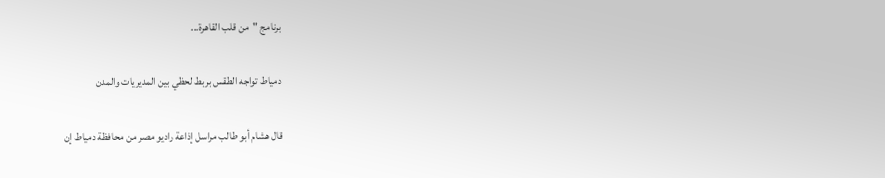برنامج "من قلب القاهرة...

دمياط تواجه الطقس بربط لحظي بين المديريات والمدن

قال هشام أبو طالب مراسل إذاعة راديو مصر من محافظة دمياط إن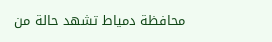محافظة دمياط تشهد حالة من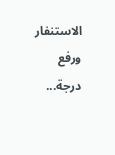الاستنفار ورفع درجة...